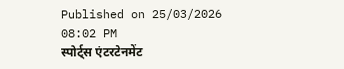Published on 25/03/2026 08:02 PM
स्पोर्ट्स एंटरटेनमेंट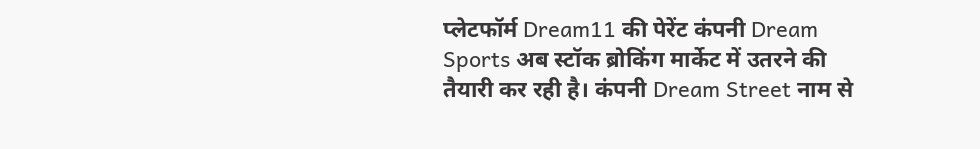प्लेटफॉर्म Dream11 की पेरेंट कंपनी Dream Sports अब स्टॉक ब्रोकिंग मार्केट में उतरने की तैयारी कर रही है। कंपनी Dream Street नाम से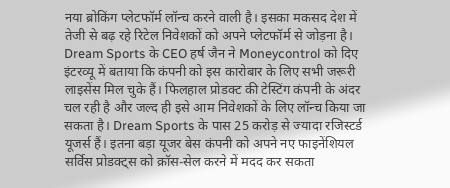नया ब्रोकिंग प्लेटफॉर्म लॉन्च करने वाली है। इसका मकसद देश में तेजी से बढ़ रहे रिटेल निवेशकों को अपने प्लेटफॉर्म से जोड़ना है।
Dream Sports के CEO हर्ष जैन ने Moneycontrol को दिए इंटरव्यू में बताया कि कंपनी को इस कारोबार के लिए सभी जरूरी लाइसेंस मिल चुके हैं। फिलहाल प्रोडक्ट की टेस्टिंग कंपनी के अंदर चल रही है और जल्द ही इसे आम निवेशकों के लिए लॉन्च किया जा सकता है। Dream Sports के पास 25 करोड़ से ज्यादा रजिस्टर्ड यूजर्स हैं। इतना बड़ा यूजर बेस कंपनी को अपने नए फाइनेंशियल सर्विस प्रोडक्ट्स को क्रॉस-सेल करने में मदद कर सकता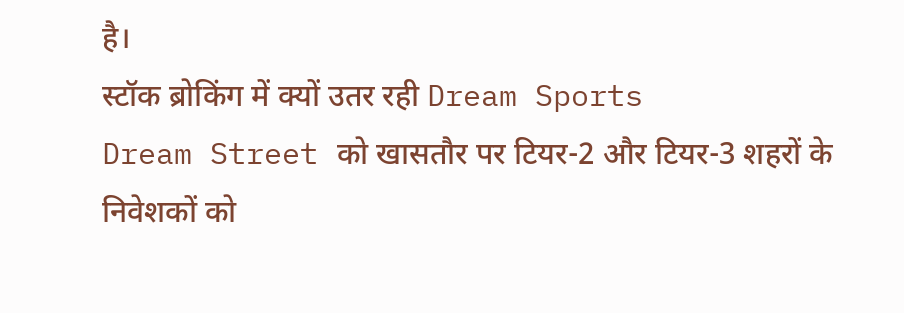है।
स्टॉक ब्रोकिंग में क्यों उतर रही Dream Sports
Dream Street को खासतौर पर टियर-2 और टियर-3 शहरों के निवेशकों को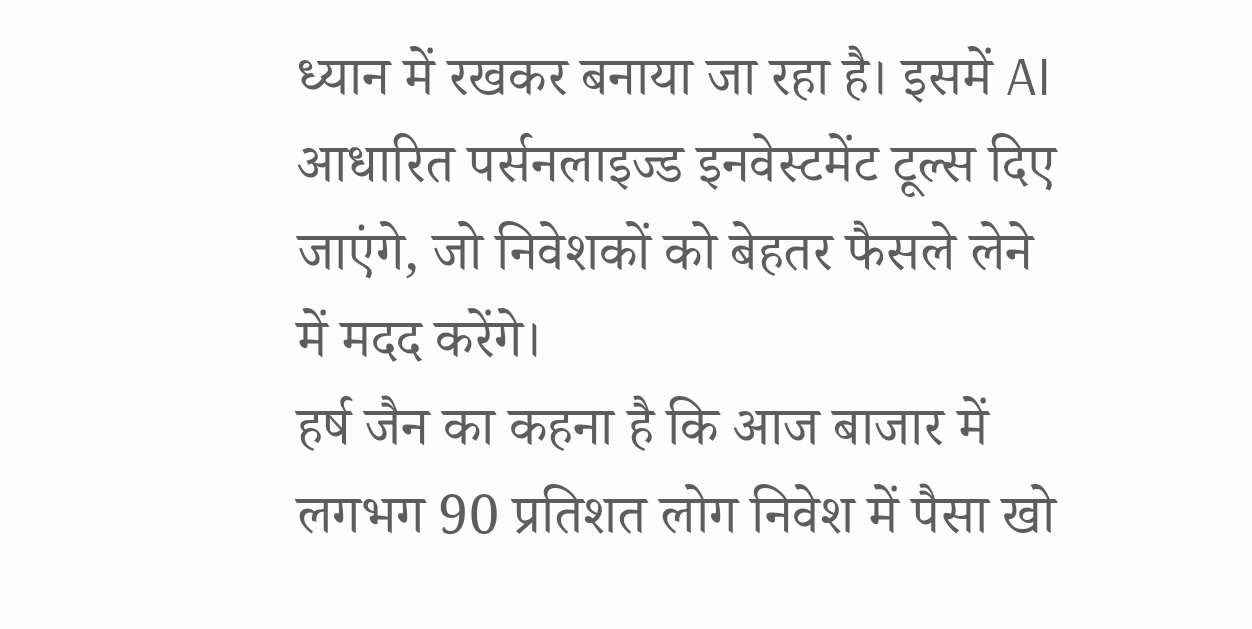ध्यान में रखकर बनाया जा रहा है। इसमें AI आधारित पर्सनलाइज्ड इनवेस्टमेंट टूल्स दिए जाएंगे, जो निवेशकों को बेहतर फैसले लेने में मदद करेंगे।
हर्ष जैन का कहना है कि आज बाजार में लगभग 90 प्रतिशत लोग निवेश में पैसा खो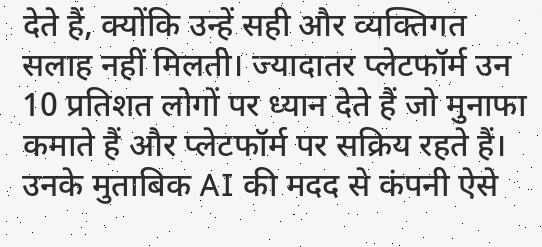देते हैं, क्योंकि उन्हें सही और व्यक्तिगत सलाह नहीं मिलती। ज्यादातर प्लेटफॉर्म उन 10 प्रतिशत लोगों पर ध्यान देते हैं जो मुनाफा कमाते हैं और प्लेटफॉर्म पर सक्रिय रहते हैं।
उनके मुताबिक AI की मदद से कंपनी ऐसे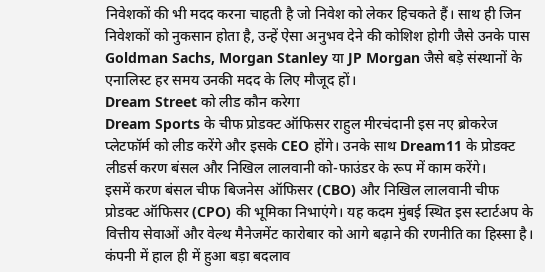निवेशकों की भी मदद करना चाहती है जो निवेश को लेकर हिचकते हैं। साथ ही जिन निवेशकों को नुकसान होता है, उन्हें ऐसा अनुभव देने की कोशिश होगी जैसे उनके पास Goldman Sachs, Morgan Stanley या JP Morgan जैसे बड़े संस्थानों के एनालिस्ट हर समय उनकी मदद के लिए मौजूद हों।
Dream Street को लीड कौन करेगा
Dream Sports के चीफ प्रोडक्ट ऑफिसर राहुल मीरचंदानी इस नए ब्रोकरेज प्लेटफॉर्म को लीड करेंगे और इसके CEO होंगे। उनके साथ Dream11 के प्रोडक्ट लीडर्स करण बंसल और निखिल लालवानी को-फाउंडर के रूप में काम करेंगे।
इसमें करण बंसल चीफ बिजनेस ऑफिसर (CBO) और निखिल लालवानी चीफ प्रोडक्ट ऑफिसर (CPO) की भूमिका निभाएंगे। यह कदम मुंबई स्थित इस स्टार्टअप के वित्तीय सेवाओं और वेल्थ मैनेजमेंट कारोबार को आगे बढ़ाने की रणनीति का हिस्सा है।
कंपनी में हाल ही में हुआ बड़ा बदलाव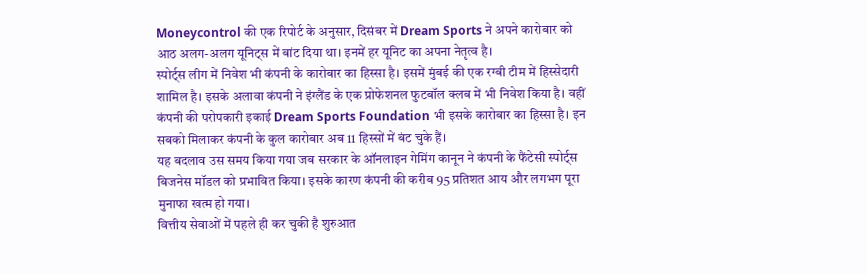Moneycontrol की एक रिपोर्ट के अनुसार, दिसंबर में Dream Sports ने अपने कारोबार को आठ अलग-अलग यूनिट्स में बांट दिया था। इनमें हर यूनिट का अपना नेतृत्व है।
स्पोर्ट्स लीग में निवेश भी कंपनी के कारोबार का हिस्सा है। इसमें मुंबई की एक रग्बी टीम में हिस्सेदारी शामिल है। इसके अलावा कंपनी ने इंग्लैंड के एक प्रोफेशनल फुटबॉल क्लब में भी निवेश किया है। वहीं कंपनी की परोपकारी इकाई Dream Sports Foundation भी इसके कारोबार का हिस्सा है। इन सबको मिलाकर कंपनी के कुल कारोबार अब 11 हिस्सों में बंट चुके हैं।
यह बदलाव उस समय किया गया जब सरकार के ऑनलाइन गेमिंग कानून ने कंपनी के फैंटेसी स्पोर्ट्स बिजनेस मॉडल को प्रभावित किया। इसके कारण कंपनी की करीब 95 प्रतिशत आय और लगभग पूरा मुनाफा खत्म हो गया।
वित्तीय सेवाओं में पहले ही कर चुकी है शुरुआत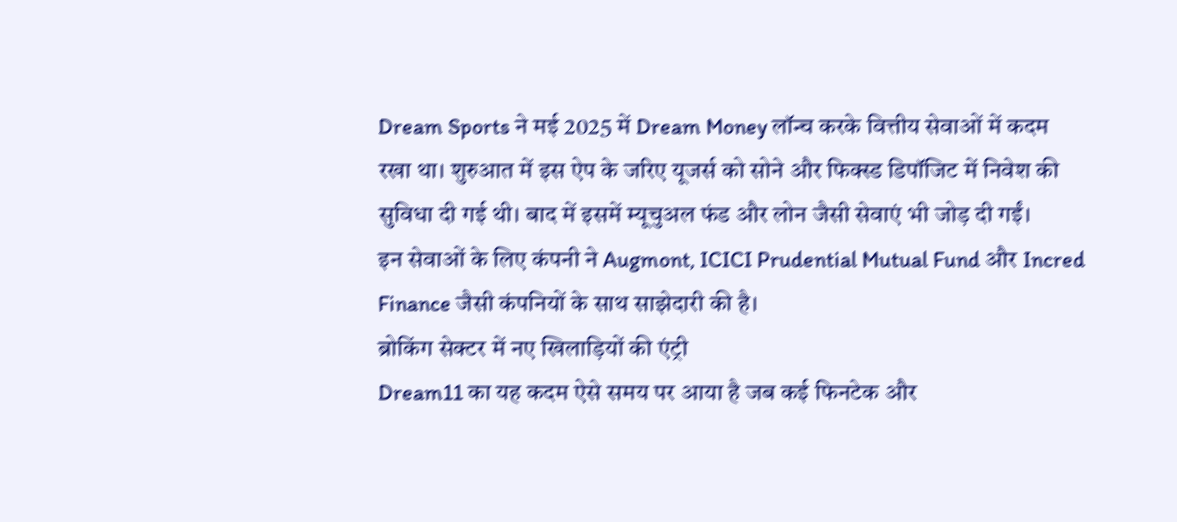Dream Sports ने मई 2025 में Dream Money लॉन्च करके वित्तीय सेवाओं में कदम रखा था। शुरुआत में इस ऐप के जरिए यूजर्स को सोने और फिक्स्ड डिपॉजिट में निवेश की सुविधा दी गई थी। बाद में इसमें म्यूचुअल फंड और लोन जैसी सेवाएं भी जोड़ दी गईं।
इन सेवाओं के लिए कंपनी ने Augmont, ICICI Prudential Mutual Fund और Incred Finance जैसी कंपनियों के साथ साझेदारी की है।
ब्रोकिंग सेक्टर में नए खिलाड़ियों की एंट्री
Dream11 का यह कदम ऐसे समय पर आया है जब कई फिनटेक और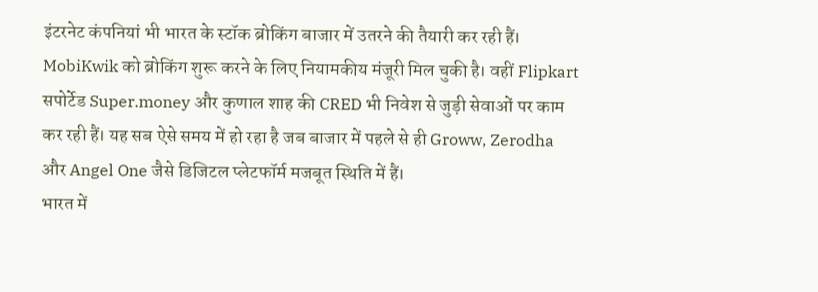इंटरनेट कंपनियां भी भारत के स्टॉक ब्रोकिंग बाजार में उतरने की तैयारी कर रही हैं।
MobiKwik को ब्रोकिंग शुरू करने के लिए नियामकीय मंजूरी मिल चुकी है। वहीं Flipkart सपोर्टेड Super.money और कुणाल शाह की CRED भी निवेश से जुड़ी सेवाओं पर काम कर रही हैं। यह सब ऐसे समय में हो रहा है जब बाजार में पहले से ही Groww, Zerodha और Angel One जैसे डिजिटल प्लेटफॉर्म मजबूत स्थिति में हैं।
भारत में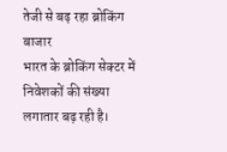तेजी से बढ़ रहा ब्रोकिंग बाजार
भारत के ब्रोकिंग सेक्टर में निवेशकों की संख्या लगातार बढ़ रही है।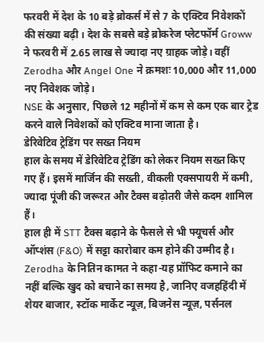फरवरी में देश के 10 बड़े ब्रोकर्स में से 7 के एक्टिव निवेशकों की संख्या बढ़ी। देश के सबसे बड़े ब्रोकरेज प्लेटफॉर्म Groww ने फरवरी में 2.65 लाख से ज्यादा नए ग्राहक जोड़े। वहीं Zerodha और Angel One ने क्रमशः 10,000 और 11,000 नए निवेशक जोड़े।
NSE के अनुसार, पिछले 12 महीनों में कम से कम एक बार ट्रेड करने वाले निवेशकों को एक्टिव माना जाता है।
डेरिवेटिव ट्रेडिंग पर सख्त नियम
हाल के समय में डेरिवेटिव ट्रेडिंग को लेकर नियम सख्त किए गए हैं। इसमें मार्जिन की सख्ती, वीकली एक्सपायरी में कमी, ज्यादा पूंजी की जरूरत और टैक्स बढ़ोतरी जैसे कदम शामिल हैं।
हाल ही में STT टैक्स बढ़ाने के फैसले से भी फ्यूचर्स और ऑप्शंस (F&O) में सट्टा कारोबार कम होने की उम्मीद है।
Zerodha के नितिन कामत ने कहा-यह प्रॉफिट कमाने का नहीं बल्कि खुद को बचाने का समय है, जानिए वजहहिंदी में शेयर बाजार, स्टॉक मार्केट न्यूज़, बिजनेस न्यूज़, पर्सनल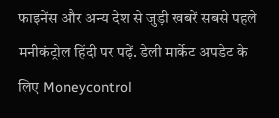फाइनेंस और अन्य देश से जुड़ी खबरें सबसे पहले मनीकंट्रोल हिंदी पर पढ़ें. डेली मार्केट अपडेट के लिए Moneycontrol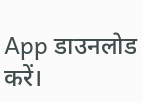App डाउनलोड करें।